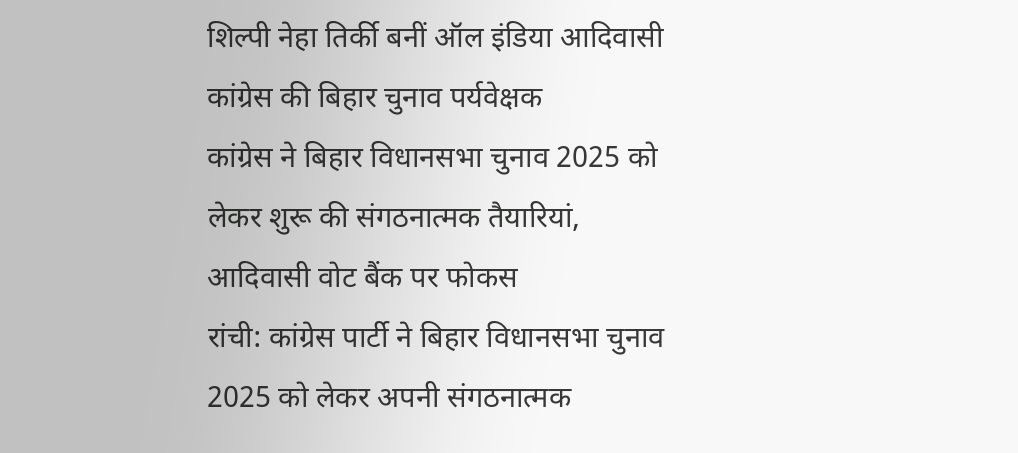शिल्पी नेहा तिर्की बनीं ऑल इंडिया आदिवासी कांग्रेस की बिहार चुनाव पर्यवेक्षक
कांग्रेस ने बिहार विधानसभा चुनाव 2025 को लेकर शुरू की संगठनात्मक तैयारियां, आदिवासी वोट बैंक पर फोकस
रांची: कांग्रेस पार्टी ने बिहार विधानसभा चुनाव 2025 को लेकर अपनी संगठनात्मक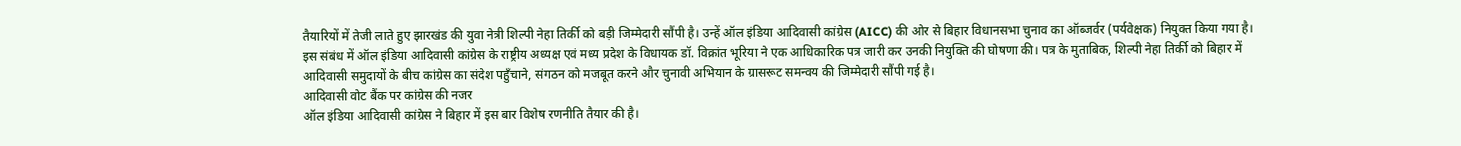तैयारियों में तेजी लाते हुए झारखंड की युवा नेत्री शिल्पी नेहा तिर्की को बड़ी जिम्मेदारी सौंपी है। उन्हें ऑल इंडिया आदिवासी कांग्रेस (AICC) की ओर से बिहार विधानसभा चुनाव का ऑब्जर्वर (पर्यवेक्षक) नियुक्त किया गया है।
इस संबंध में ऑल इंडिया आदिवासी कांग्रेस के राष्ट्रीय अध्यक्ष एवं मध्य प्रदेश के विधायक डॉ. विक्रांत भूरिया ने एक आधिकारिक पत्र जारी कर उनकी नियुक्ति की घोषणा की। पत्र के मुताबिक, शिल्पी नेहा तिर्की को बिहार में आदिवासी समुदायों के बीच कांग्रेस का संदेश पहुँचाने, संगठन को मजबूत करने और चुनावी अभियान के ग्रासरूट समन्वय की जिम्मेदारी सौंपी गई है।
आदिवासी वोट बैंक पर कांग्रेस की नजर
ऑल इंडिया आदिवासी कांग्रेस ने बिहार में इस बार विशेष रणनीति तैयार की है।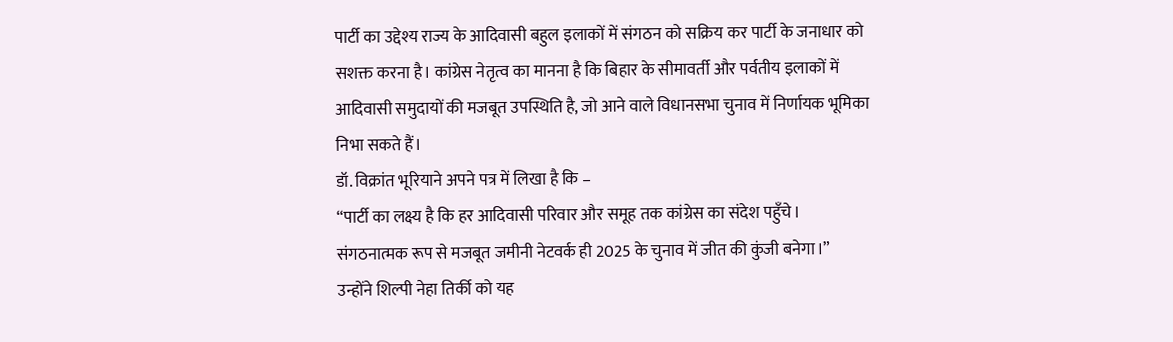पार्टी का उद्देश्य राज्य के आदिवासी बहुल इलाकों में संगठन को सक्रिय कर पार्टी के जनाधार को सशक्त करना है। कांग्रेस नेतृत्व का मानना है कि बिहार के सीमावर्ती और पर्वतीय इलाकों में आदिवासी समुदायों की मजबूत उपस्थिति है, जो आने वाले विधानसभा चुनाव में निर्णायक भूमिका निभा सकते हैं।
डॉ. विक्रांत भूरियाने अपने पत्र में लिखा है कि –
“पार्टी का लक्ष्य है कि हर आदिवासी परिवार और समूह तक कांग्रेस का संदेश पहुँचे। संगठनात्मक रूप से मजबूत जमीनी नेटवर्क ही 2025 के चुनाव में जीत की कुंजी बनेगा।”
उन्होंने शिल्पी नेहा तिर्की को यह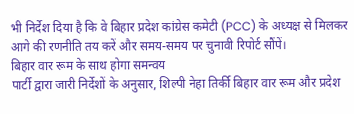भी निर्देश दिया है कि वे बिहार प्रदेश कांग्रेस कमेटी (PCC) के अध्यक्ष से मिलकर आगे की रणनीति तय करें और समय-समय पर चुनावी रिपोर्ट सौंपें।
बिहार वार रूम के साथ होगा समन्वय
पार्टी द्वारा जारी निर्देशों के अनुसार, शिल्पी नेहा तिर्की बिहार वार रूम और प्रदेश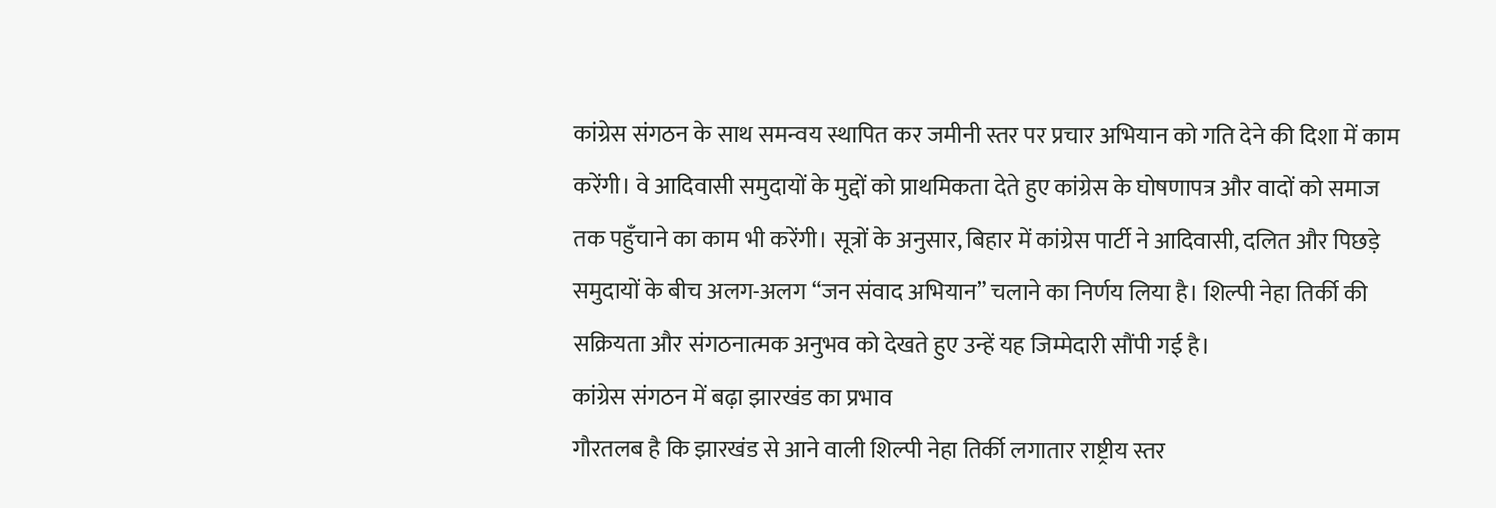कांग्रेस संगठन के साथ समन्वय स्थापित कर जमीनी स्तर पर प्रचार अभियान को गति देने की दिशा में काम करेंगी। वे आदिवासी समुदायों के मुद्दों को प्राथमिकता देते हुए कांग्रेस के घोषणापत्र और वादों को समाज तक पहुँचाने का काम भी करेंगी। सूत्रों के अनुसार, बिहार में कांग्रेस पार्टी ने आदिवासी, दलित और पिछड़े समुदायों के बीच अलग-अलग “जन संवाद अभियान” चलाने का निर्णय लिया है। शिल्पी नेहा तिर्की की सक्रियता और संगठनात्मक अनुभव को देखते हुए उन्हें यह जिम्मेदारी सौंपी गई है।
कांग्रेस संगठन में बढ़ा झारखंड का प्रभाव
गौरतलब है कि झारखंड से आने वाली शिल्पी नेहा तिर्की लगातार राष्ट्रीय स्तर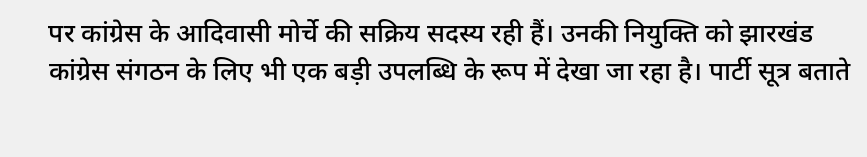पर कांग्रेस के आदिवासी मोर्चे की सक्रिय सदस्य रही हैं। उनकी नियुक्ति को झारखंड कांग्रेस संगठन के लिए भी एक बड़ी उपलब्धि के रूप में देखा जा रहा है। पार्टी सूत्र बताते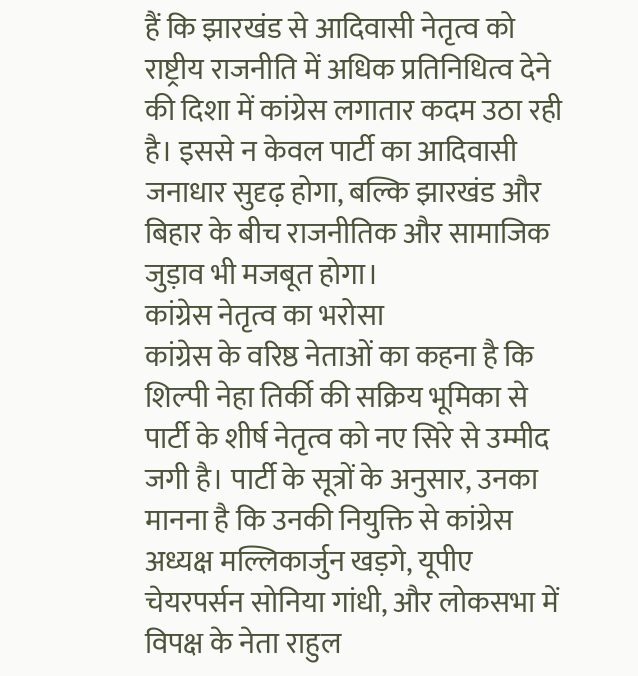हैं कि झारखंड से आदिवासी नेतृत्व को राष्ट्रीय राजनीति में अधिक प्रतिनिधित्व देने की दिशा में कांग्रेस लगातार कदम उठा रही है। इससे न केवल पार्टी का आदिवासी जनाधार सुदृढ़ होगा, बल्कि झारखंड और बिहार के बीच राजनीतिक और सामाजिक जुड़ाव भी मजबूत होगा।
कांग्रेस नेतृत्व का भरोसा
कांग्रेस के वरिष्ठ नेताओं का कहना है कि शिल्पी नेहा तिर्की की सक्रिय भूमिका से पार्टी के शीर्ष नेतृत्व को नए सिरे से उम्मीद जगी है। पार्टी के सूत्रों के अनुसार, उनका मानना है कि उनकी नियुक्ति से कांग्रेस अध्यक्ष मल्लिकार्जुन खड़गे, यूपीए चेयरपर्सन सोनिया गांधी, और लोकसभा में विपक्ष के नेता राहुल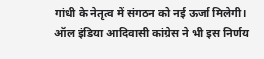गांधी के नेतृत्व में संगठन को नई ऊर्जा मिलेगी। ऑल इंडिया आदिवासी कांग्रेस ने भी इस निर्णय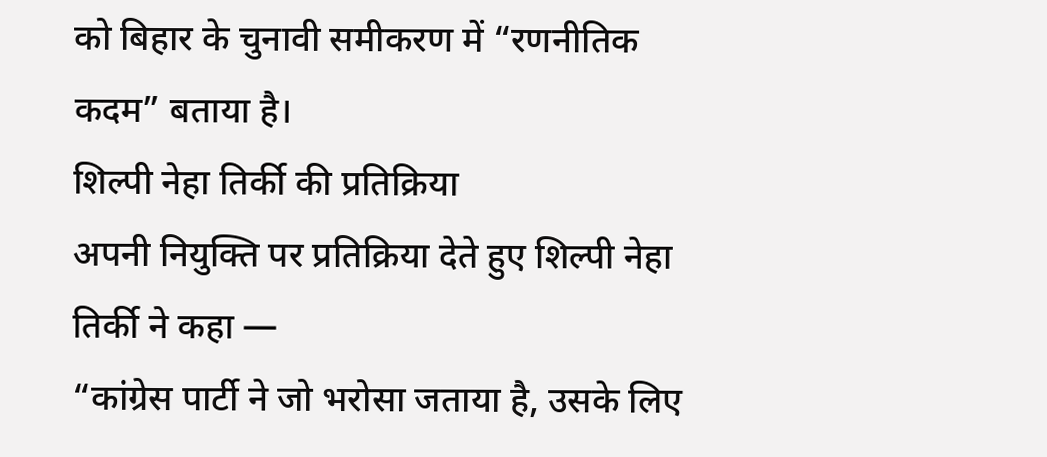को बिहार के चुनावी समीकरण में “रणनीतिक कदम” बताया है।
शिल्पी नेहा तिर्की की प्रतिक्रिया
अपनी नियुक्ति पर प्रतिक्रिया देते हुए शिल्पी नेहा तिर्की ने कहा —
“कांग्रेस पार्टी ने जो भरोसा जताया है, उसके लिए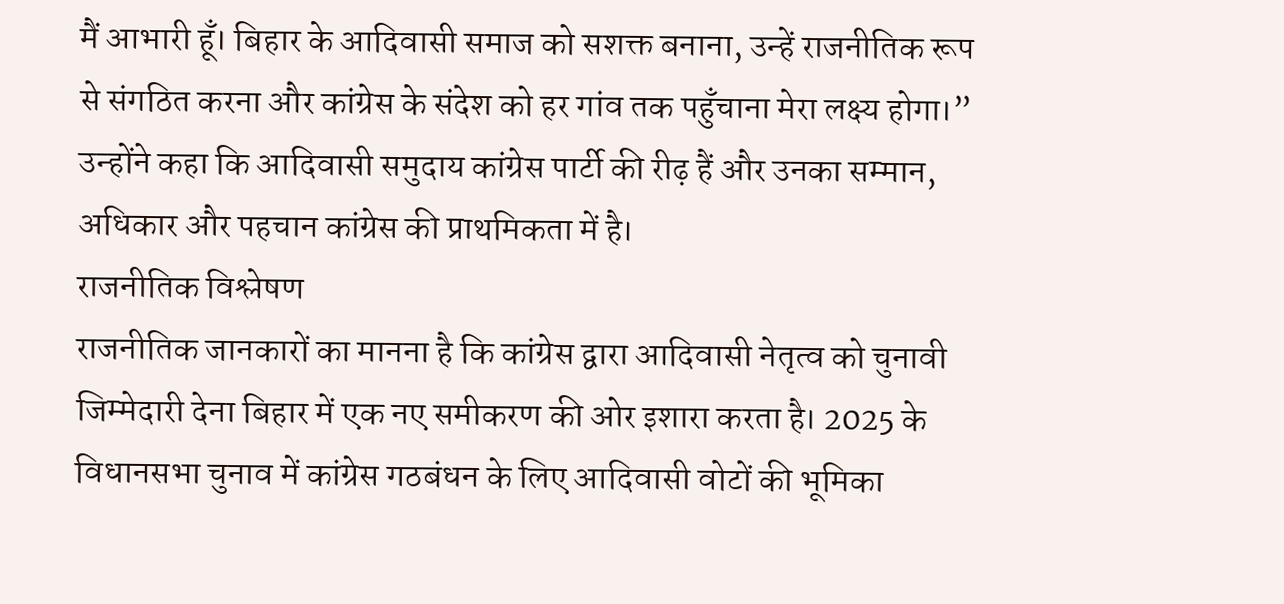मैं आभारी हूँ। बिहार के आदिवासी समाज को सशक्त बनाना, उन्हें राजनीतिक रूप से संगठित करना और कांग्रेस के संदेश को हर गांव तक पहुँचाना मेरा लक्ष्य होगा।”
उन्होंने कहा कि आदिवासी समुदाय कांग्रेस पार्टी की रीढ़ हैं और उनका सम्मान, अधिकार और पहचान कांग्रेस की प्राथमिकता में है।
राजनीतिक विश्लेषण
राजनीतिक जानकारों का मानना है कि कांग्रेस द्वारा आदिवासी नेतृत्व को चुनावी जिम्मेदारी देना बिहार में एक नए समीकरण की ओर इशारा करता है। 2025 के विधानसभा चुनाव में कांग्रेस गठबंधन के लिए आदिवासी वोटों की भूमिका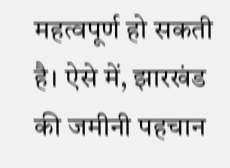महत्वपूर्ण हो सकती है। ऐसे में, झारखंड की जमीनी पहचान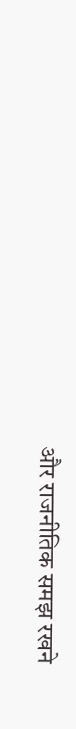और राजनीतिक समझ रखने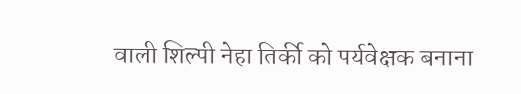वाली शिल्पी नेहा तिर्की को पर्यवेक्षक बनाना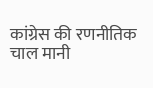कांग्रेस की रणनीतिक चाल मानी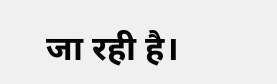जा रही है।